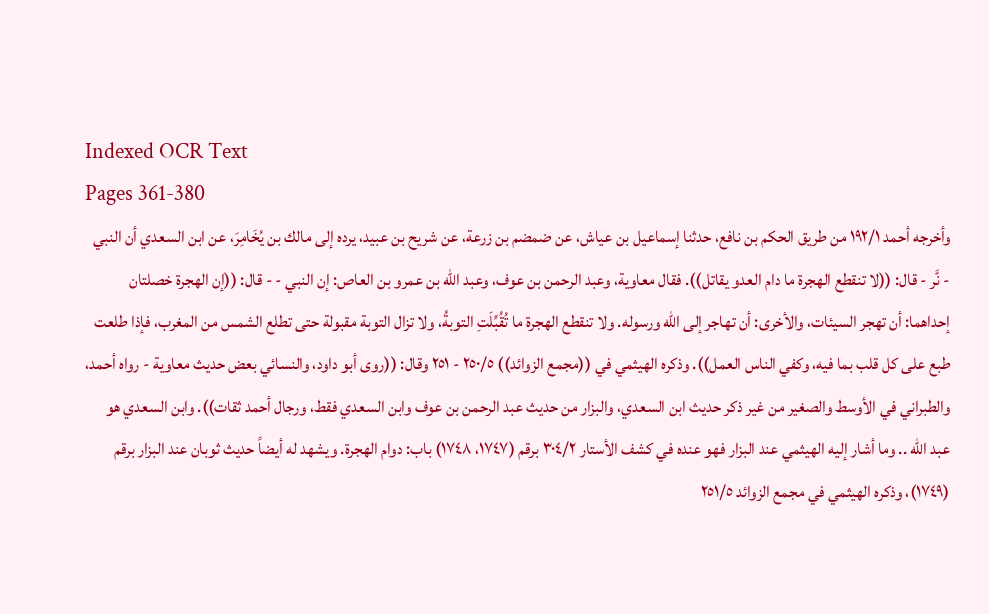Indexed OCR Text
Pages 361-380
وأخرجه أحمد ١٩٢/١ من طريق الحكم بن نافع، حدثنا إسماعيل بن عياش، عن ضمضم بن زرعة، عن شريح بن عبيد، يرده إلى مالك بن يُخَامِرَ، عن ابن السعدي أن النبي - نَّر - قال: ((لا تنقطع الهجرة ما دام العدو يقاتل)). فقال معاوية، وعبد الرحمن بن عوف، وعبد الله بن عمرو بن العاص: إن النبي - - قال: ((إن الهجرة خصلتان إحداهما: أن تهجر السيئات، والأخرى: أن تهاجر إلى الله ورسوله. ولا تنقطع الهجرة ما تُقُبِّلَتِ التوبةُ، ولا تزال التوبة مقبولة حتى تطلع الشمس من المغرب، فإذا طلعت طبع على كل قلب بما فيه، وكفي الناس العمل)). وذكره الهيثمي في ((مجمع الزوائد)) ٢٥٠/٥ - ٢٥١ وقال: ((روى أبو داود، والنسائي بعض حديث معاوية - رواه أحمد، والطبراني في الأوسط والصغير من غير ذكر حديث ابن السعدي، والبزار من حديث عبد الرحمن بن عوف وابن السعدي فقط، ورجال أحمد ثقات)). وابن السعدي هو عبد الله .. وما أشار إليه الهيثمي عند البزار فهو عنده في كشف الأستار ٣٠٤/٢ برقم (١٧٤٧، ١٧٤٨) باب: دوام الهجرة. ويشهد له أيضاً حديث ثوبان عند البزار برقم (١٧٤٩)، وذكره الهيثمي في مجمع الزوائد ٢٥١/٥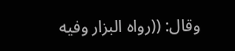وقال: ((رواه البزار وفيه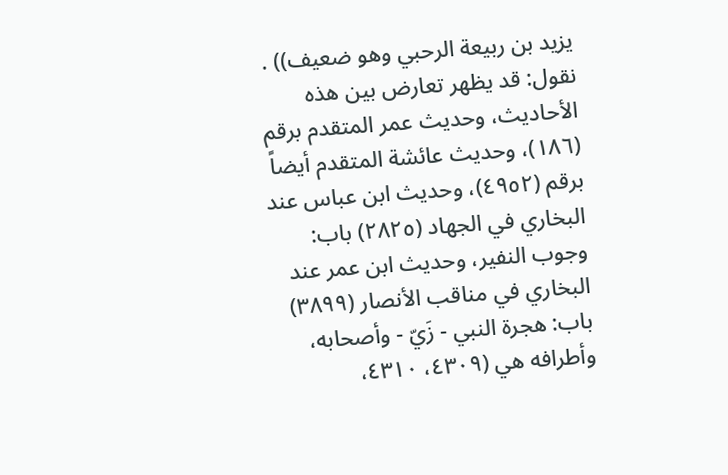يزيد بن ربيعة الرحبي وهو ضعيف)) . نقول: قد يظهر تعارض بين هذه الأحاديث، وحديث عمر المتقدم برقم (١٨٦)، وحديث عائشة المتقدم أيضاً برقم (٤٩٥٢)، وحديث ابن عباس عند البخاري في الجهاد (٢٨٢٥) باب: وجوب النفير، وحديث ابن عمر عند البخاري في مناقب الأنصار (٣٨٩٩) باب: هجرة النبي - زَيّ - وأصحابه، وأطرافه هي (٤٣٠٩، ٤٣١٠،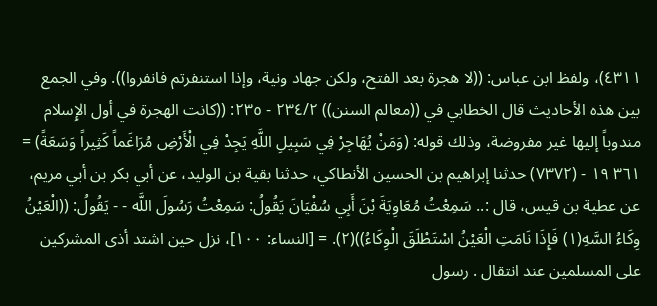٤٣١١)، ولفظ ابن عباس: ((لا هجرة بعد الفتح، ولكن جهاد ونية، وإذا استنفرتم فانفروا)). وفي الجمع بين هذه الأحاديث قال الخطابي في ((معالم السنن)) ٢٣٤/٢ - ٢٣٥: ((كانت الهجرة في أول الإِسلام مندوباً إليها غير مفروضة، وذلك قوله: (وَمَنْ يُهَاجِرْ فِي سَبِيلِ اللَّهِ يَجِدْ فِي الْأَرْضِ مُرَاغَماً كَثِيراً وَسَعَةً) = ٣٦١ ١٩ - (٧٣٧٢) حدثنا إبراهيم بن الحسين الأنطاكي، حدثنا بقية بن الوليد، عن أبي بكر بن أبي مريم، عن عطية بن قیس، قال :.. سَمِعْتُ مُعَاوِيَةَ بْنَ أَبِي سُفْيَانَ يَقُولُ: سَمِعْتُ رَسُولَ اللَّه - - يَقُولُ: ((الْعَيْنُ وِكَاءُ السَّهِ(١) فَإِذَا نَامَتِ الْعَيْنُ اسْتَطْلَقَ الْوِكَاءُ))(٢). = [النساء: ١٠٠]، نزل حين اشتد أذى المشركين على المسلمين عند انتقال . رسول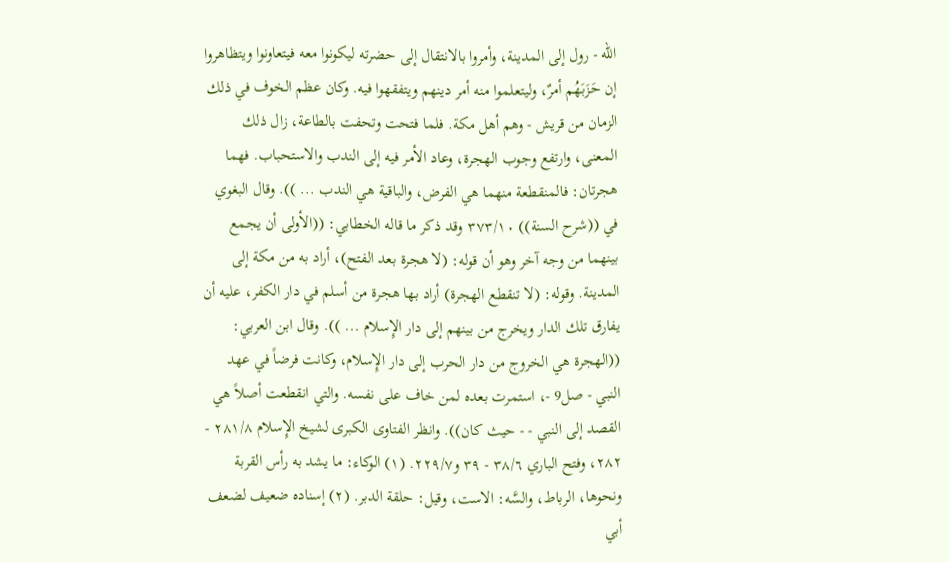الله - رول إلى المدينة، وأمروا بالانتقال إلى حضرته ليكونوا معه فيتعاونوا ويتظاهروا إن حَزَبَهُم أمرٌ، وليتعلموا منه أمر دينهم ويتفقهوا فيه. وكان عظم الخوف في ذلك الزمان من قريش - وهم أهل مكة. فلما فتحت وتحفت بالطاعة، زال ذلك المعنى، وارتفع وجوب الهجرة، وعاد الأمر فيه إلى الندب والاستحباب. فهما هجرتان: فالمنقطعة منهما هي الفرض، والباقية هي الندب ... )). وقال البغوي في ((شرح السنة)) ٣٧٣/١٠ وقد ذكر ما قاله الخطابي: ((الأولى أن يجمع بينهما من وجه آخر وهو أن قوله: (لا هجرة بعد الفتح)، أراد به من مكة إلى المدينة. وقوله: (لا تنقطع الهجرة) أراد بها هجرة من أسلم في دار الكفر، عليه أن يفارق تلك الدار ويخرج من بينهم إلى دار الإِسلام ... )). وقال ابن العربي: ((الهجرة هي الخروج من دار الحرب إلى دار الإِسلام، وكانت فرضاً في عهد النبي - صل9 -، استمرت بعده لمن خاف على نفسه. والتي انقطعت أصلاً هي القصد إلى النبي - - حيث كان)). وانظر الفتاوى الكبرى لشيخ الإِسلام ٢٨١/٨ - ٢٨٢، وفتح الباري ٣٨/٦ - ٣٩ و٢٢٩/٧. (١) الوكاء: ما يشد به رأس القربة ونحوها، الرباط، والسَّه: الاست، وقيل: حلقة الدبر. (٢) إسناده ضعيف لضعف أبي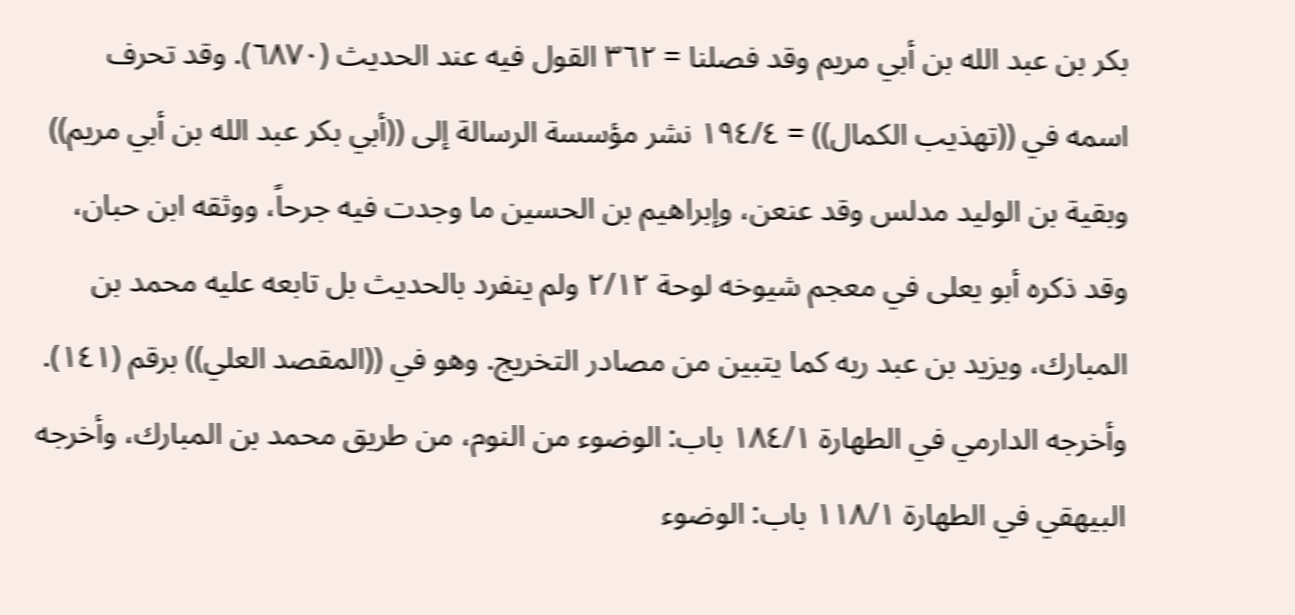بكر بن عبد الله بن أبي مريم وقد فصلنا = ٣٦٢ القول فيه عند الحديث (٦٨٧٠). وقد تحرف اسمه في ((تهذيب الكمال)) = ١٩٤/٤ نشر مؤسسة الرسالة إلى ((أبي بكر عبد الله بن أبي مريم)) وبقية بن الوليد مدلس وقد عنعن، وإبراهيم بن الحسين ما وجدت فيه جرحاً، ووثقه ابن حبان، وقد ذكره أبو يعلى في معجم شيوخه لوحة ٢/١٢ ولم ينفرد بالحديث بل تابعه عليه محمد بن المبارك، ويزيد بن عبد ربه كما يتبين من مصادر التخريج. وهو في ((المقصد العلي)) برقم (١٤١). وأخرجه الدارمي في الطهارة ١٨٤/١ باب: الوضوء من النوم، من طريق محمد بن المبارك، وأخرجه البيهقي في الطهارة ١١٨/١ باب: الوضوء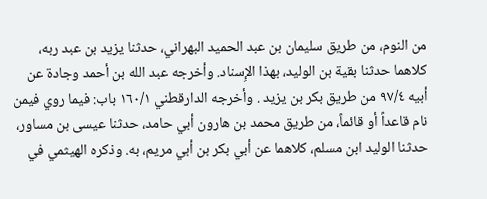من النوم، من طريق سليمان بن عبد الحميد البهراني، حدثنا يزيد بن عبد ربه، كلاهما حدثنا بقية بن الوليد، بهذا الإِسناد. وأخرجه عبد الله بن أحمد وجادة عن أبيه ٩٧/٤ من طريق بكر بن یزید . وأخرجه الدارقطني ١٦٠/١ باب: فيما روي فيمن نام قاعداً أو قائماً، من طريق محمد بن هارون أبي حامد، حدثنا عيسى بن مساور، حدثنا الوليد ابن مسلم، كلاهما عن أبي بكر بن أبي مريم، به. وذكره الهيثمي في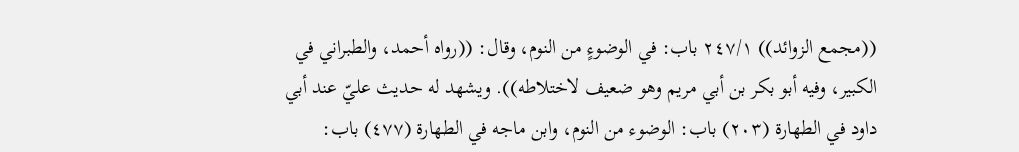((مجمع الزوائد)) ٢٤٧/١ باب: في الوضوءٍ من النوم، وقال: ((رواه أحمد، والطبراني في الكبير، وفيه أبو بكر بن أبي مريم وهو ضعيف لاختلاطه)). ويشهد له حديث عليّ عند أبي داود في الطهارة (٢٠٣) باب: الوضوء من النوم، وابن ماجه في الطهارة (٤٧٧) باب: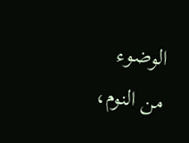الوضوء من النوم،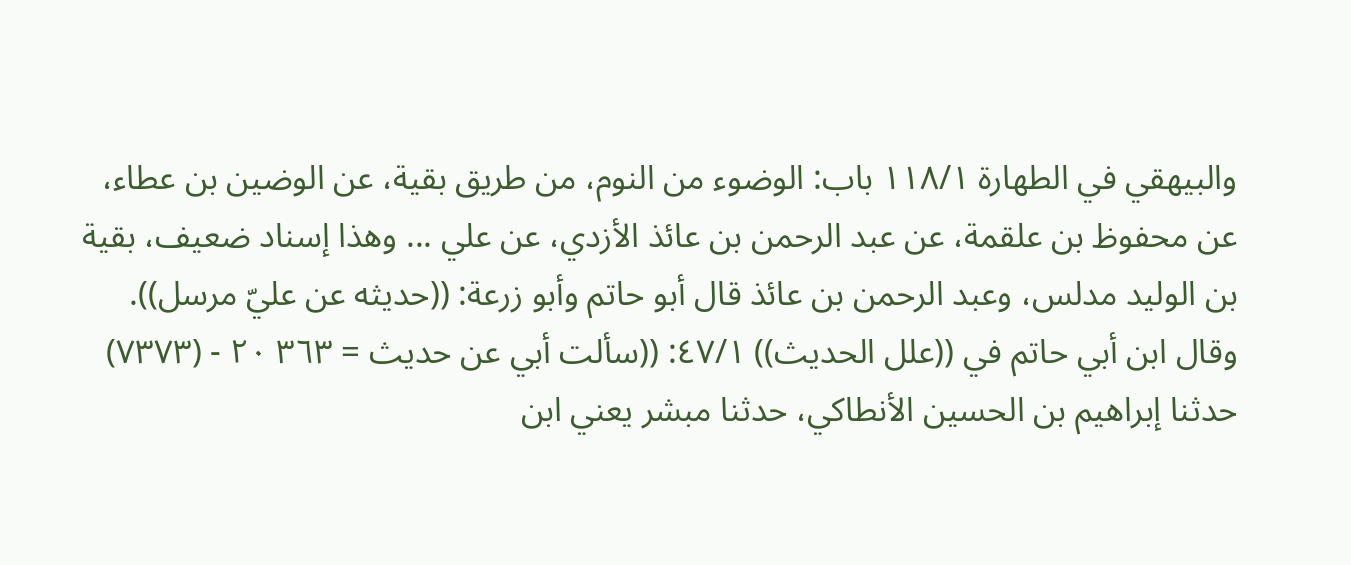والبيهقي في الطهارة ١١٨/١ باب: الوضوء من النوم، من طريق بقية، عن الوضين بن عطاء، عن محفوظ بن علقمة، عن عبد الرحمن بن عائذ الأزدي، عن علي ... وهذا إسناد ضعيف، بقية بن الوليد مدلس، وعبد الرحمن بن عائذ قال أبو حاتم وأبو زرعة: ((حديثه عن عليّ مرسل)). وقال ابن أبي حاتم في ((علل الحديث)) ٤٧/١: ((سألت أبي عن حديث = ٣٦٣ ٢٠ - (٧٣٧٣) حدثنا إبراهيم بن الحسين الأنطاكي، حدثنا مبشر يعني ابن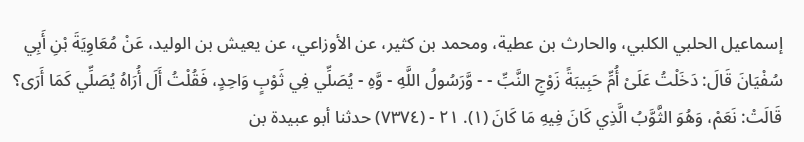إسماعيل الحلبي الكلبي، والحارث بن عطية، ومحمد بن كثير، عن الأوزاعي، عن يعيش بن الوليد، عَنْ مُعَاوِيَةَ بْنِ أَبِي سُفْيَانَ قَالَ: دَخَلْتُ عَلَىْ أُمِّ حَبِيبَةً زَوْجِ النَّبِّ - - وَّرَسُولُ اللَّهِ - وَّهِ - يُصَلِّي فِي ثَوْبٍ وَاحِدٍ، فَقُلْتُ أَلَ أُرَاهُ يُصَلِّي كَمَا أَرَى؟ قَالَتْ: نَعَمْ، وَهُوَ الثَّوَّبُ الَّذِي كَانَ فِيهِ مَا كَانَ (١). ٢١ - (٧٣٧٤) حدثنا أبو عبيدة بن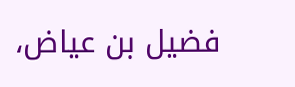فضيل بن عياض،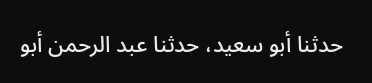حدثنا أبو سعيد، حدثنا عبد الرحمن أبو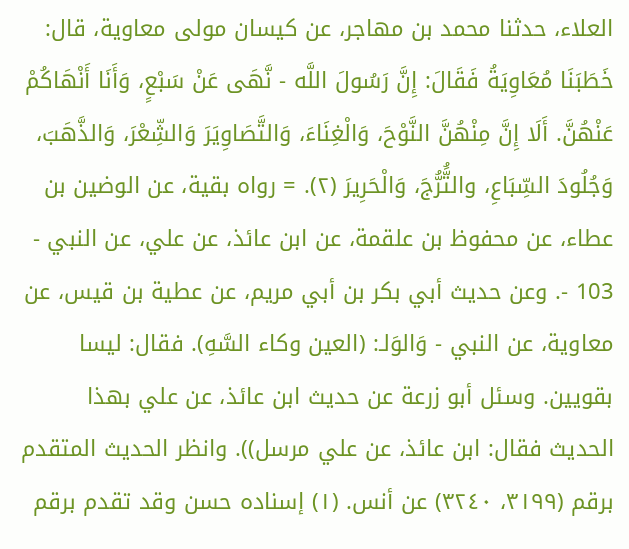العلاء، حدثنا محمد بن مهاجر، عن كيسان مولى معاوية، قال: خَطَبَنَا مُعَاوِيَةُ فَقَالَ: إِنَّ رَسُولَ اللَّه - نَّهَى عَنْ سَبْعٍ، وَأَنَا أَنْهَاكُمْ عَنْهُنَّ. أَلَا إِنَّ مِنْهُنَّ النَّوْحَ، وَالْغِنَاءَ، وَالتَّصَاوِيَرَ وَالشِّعْرَ، وَالذَّهَبَ، وَجُلُودَ السِّبَاعِ، والتَُّرُّجَ، وَالْحَرِيرَ (٢). = رواه بقية، عن الوضين بن عطاء، عن محفوظ بن علقمة، عن ابن عائذ، عن علي، عن النبي - 103 -. وعن حديث أبي بكر بن أبي مريم، عن عطية بن قيس، عن معاوية، عن النبي - وَالوَلـ: (العين وكاء السَّهِ). فقال: ليسا بقويين. وسئل أبو زرعة عن حديث ابن عائذ، عن علي بهذا الحديث فقال: ابن عائذ، عن علي مرسل)). وانظر الحديث المتقدم برقم (٣١٩٩، ٣٢٤٠) عن أنس. (١) إسناده حسن وقد تقدم برقم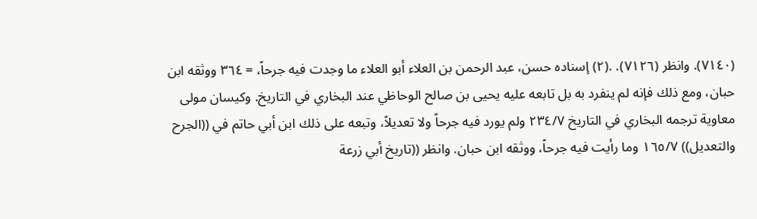(٧١٤٠). وانظر (٧١٢٦). .(٢) إسناده حسن، عبد الرحمن بن العلاء أبو العلاء ما وجدت فيه جرحاً، = ٣٦٤ ووثقه ابن حبان، ومع ذلك فإنه لم ينفرد به بل تابعه عليه يحيى بن صالح الوحاظي عند البخاري في التاريخ. وكيسان مولى معاوية ترجمه البخاري في التاريخ ٢٣٤/٧ ولم يورد فيه جرحاً ولا تعديلاً، وتبعه على ذلك ابن أبي حاتم في ((الجرح والتعديل)) ١٦٥/٧ وما رأيت فيه جرحاً، ووثقه ابن حبان. وانظر ((تاريخ أبي زرعة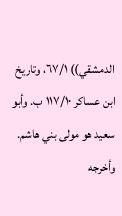الدمشقي)) ٦٧/١، وتاريخ ابن عساكر ١١٧/١٠ ب. وأبو سعيد هو مولى بني هاشم. وأخرجه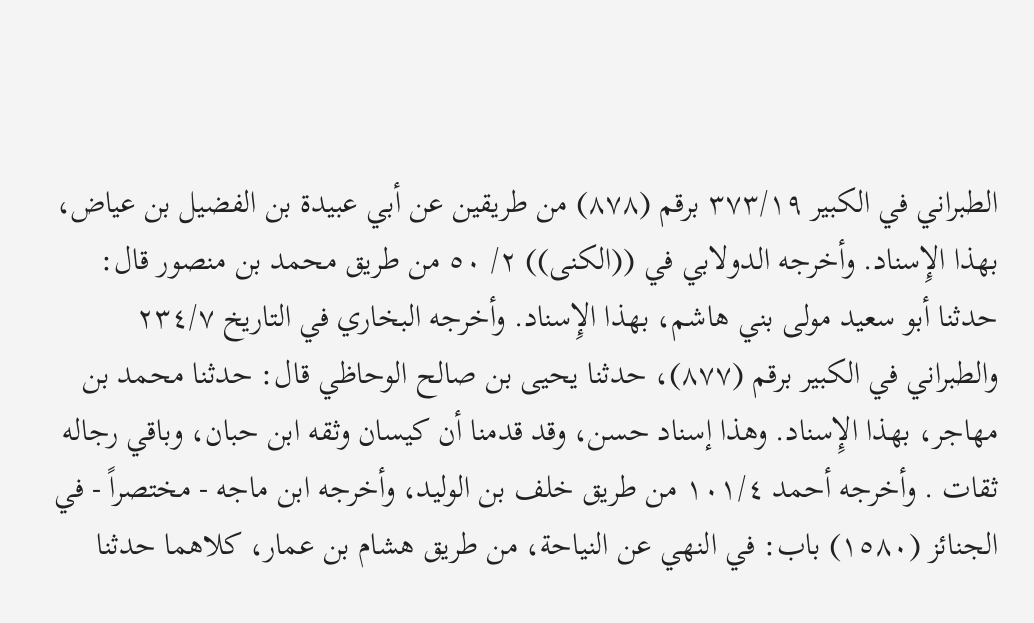الطبراني في الكبير ٣٧٣/١٩ برقم (٨٧٨) من طريقين عن أبي عبيدة بن الفضيل بن عياض، بهذا الإِسناد. وأخرجه الدولابي في ((الكنى)) ٢/ ٥٠ من طريق محمد بن منصور قال: حدثنا أبو سعيد مولى بني هاشم، بهذا الإِسناد. وأخرجه البخاري في التاريخ ٢٣٤/٧ والطبراني في الكبير برقم (٨٧٧)، حدثنا يحيى بن صالح الوحاظي قال: حدثنا محمد بن مهاجر، بهذا الإِسناد. وهذا إسناد حسن، وقد قدمنا أن كيسان وثقه ابن حبان، وباقي رجاله ثقات . وأخرجه أحمد ١٠١/٤ من طريق خلف بن الوليد، وأخرجه ابن ماجه - مختصراً - في الجنائز (١٥٨٠) باب: في النهي عن النياحة، من طريق هشام بن عمار، كلاهما حدثنا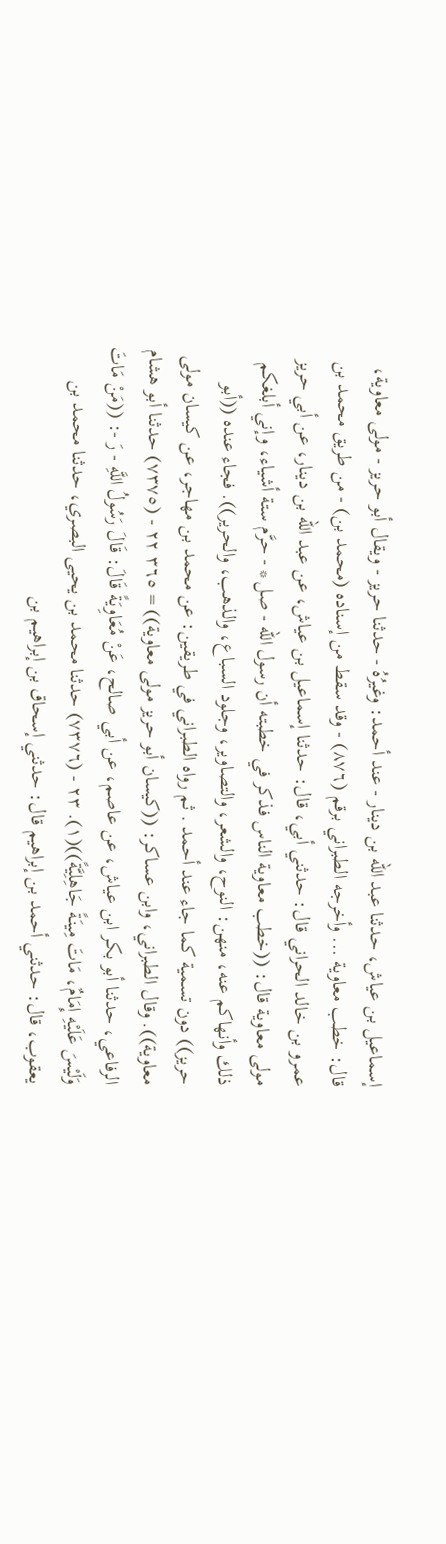إسماعيل بن عياش، حدثنا عبد الله بن دينار - عند أحمد: وغيرُهُ - حدثنا حریز - ويقال أبو حريز - مولى معاوية، قال: خطب معاوية ... وأخرجه الطبراني برقم (٨٧٦) - وقد سقط من إسناده (محمد بن) - من طريق محمد بن عمرو بن خالد الحراني قال: حدثني أبي، قال: حدثنا إسماعيل بن عياش، عن عبد الله بن دينار، عن أبي حريز مولى معاوية قال: ((خطب معاوية الناس فذكر في خطبته أن رسول الله - صل * - حرَّم ستة أشياء، وإني أبلغكم ذلك وأنهاكم عنه، منهن: النوح، والشعر، والتصاوير، وجلود السباع، والذهب، والحرير)). فجاء عنده ((أبو حريز)) دون تسمية كما جاء عند أحمد . ثم رواه الطبراني في طريقين: عن محمد بن مهاجر، عن كيسان مولى معاوية)). وقال الطبراني، وابن عساكر: ((كيسان أبو حريز مولى معاوية)) = ٣٦٥ ٢٢ - (٧٣٧٥) حدثنا أبو هشام الرفاعي، حدثنا أبو بكر ابن عياش، عن عاصم، عن أبي صالح، عَنْ مُعَاوِيَةً قَالَ: قَالَ رَسُولُ اللَّهِ - رَ -: ((مَنْ مَاتَ وَلَيْسَ عَلَيْهِ إِمَامٌ، مَاتَ مِينَةً جَاهِلِيَّةً))(١). ٢٣ - (٧٣٧٦) حدثنا محمد بن يحيى البصري، حدثنا محمد بن يعقوب، قال: حدثني أحمد بن إبراهيم قال: حدثني إسحاق بن إبراهيم بن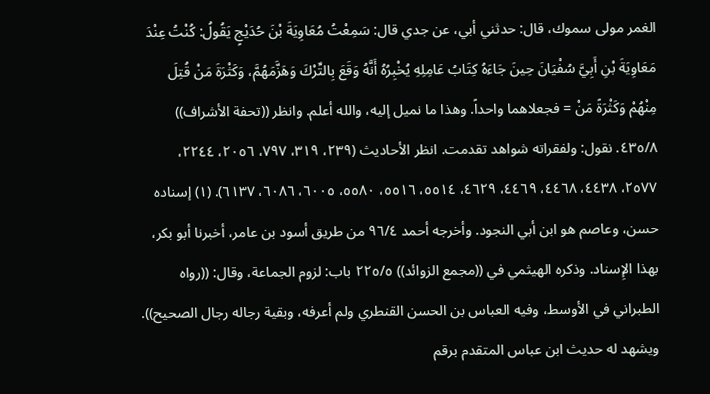الغمر مولى سموك، قال: حدثني أبي، عن جدي قال: سَمِعْتُ مُعَاوِيَةَ بْنَ حُدَيْجٍ يَقُولُ: كُنْتُ عِنْدَ مَعَاوِيَةَ بْنِ أَبِيَّ سُفْيَانَ حِينَ جَاءَهُ كِتَابُ عَامِلِهِ يُخْبِرُهُ أَنَّهُ وَقَعَ بِالتِّرْكَ وَهَزَّمَهُمَّ، وَكَثْرَةَ مَنْ قُتِلَ مِنْهُمْ وَكَثْرَةً مَنْ = فجعلاهما واحداً. وهذا ما نميل إليه، والله أعلم. وانظر ((تحفة الأشراف)) ٤٣٥/٨. نقول: ولفقراته شواهد تقدمت. انظر الأحاديث (٢٣٩، ٣١٩، ٧٩٧، ٢٠٥٦، ٢٢٤٤، ٢٥٧٧، ٤٤٣٨، ٤٤٦٨، ٤٤٦٩، ٤٦٢٩، ٥٥١٤، ٥٥١٦، ٥٥٨٠، ٦٠٠٥، ٦٠٨٦، ٦١٣٧). (١) إسناده حسن، وعاصم هو ابن أبي النجود. وأخرجه أحمد ٩٦/٤ من طريق أسود بن عامر، أخبرنا أبو بكر، بهذا الإِسناد. وذكره الهيثمي في ((مجمع الزوائد)) ٢٢٥/٥ باب: لزوم الجماعة، وقال: ((رواه الطبراني في الأوسط، وفيه العباس بن الحسن القنطري ولم أعرفه، وبقية رجاله رجال الصحيح)). ويشهد له حديث ابن عباس المتقدم برقم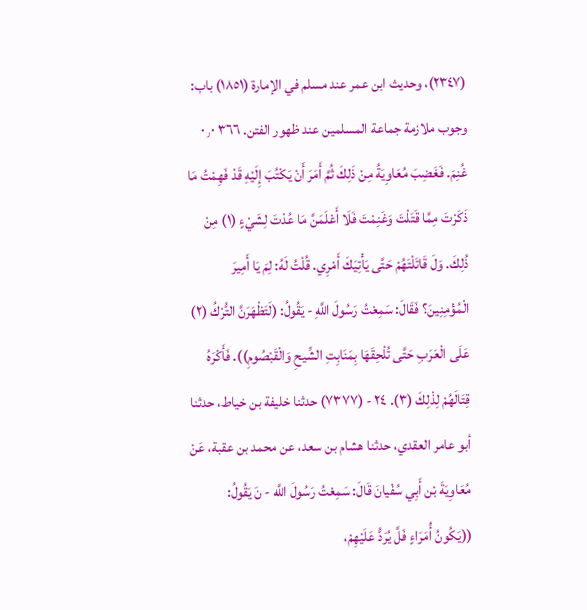(٢٣٤٧)، وحديث ابن عمر عند مسلم في الإمارة (١٨٥١) باب: وجوب ملازمة جماعة المسلمين عند ظهور الفتن. ٣٦٦ ٠٫٠ غُنِمَ. فَغَضِبَ مُعَاوِيَةُ مِنْ ذَلِكَ ثُمَّ أَمَرَ أَنْ يَكْتُبَ إِلَيْهِ قَدْ فَهِمْتُ مَا ذَكَرْتَ مِمَّا قَتَلْتَ وَغَنِمْتَ فَلَا أَعْلَمَنَّ مَا عُدْتَ لِشَيْءٍ (١) مِنْ ذُلِكَ. وَلَ قَاتَلْتَهُمْ حَتَّى يَأْتِيَكَ أَمْرِي. قُلْتُ لَهُ: لِمَ يَا أَمِيرَ الْمُؤْمِنِينَ؟ فَقَالَ: سَمِعْتُ رَسُولَ اللَّهِ - يَقُولُ: (لَتَظْهَرَنَّ التُّرْكُ (٢) عَلَى الْعَرَبِ حَتَّى تُلْحِقَهَا بِمَنَابِتِ الشِّيحِ وَالْقَبْصُومِ)). فَأَكْرَهُ قِتَالَهُمْ لِذْلِكَ (٣). ٢٤ - (٧٣٧٧) حدثنا خليفة بن خياط، حدثنا أبو عامر العقدي، حدثنا هشام بن سعد، عن محمد بن عقبة، عَنْ مُعَاوِيَةَ بْن أَبِي سُفْيانَ قَالَ: سَمِعْتُ رَسُولَ اللَّه - نَ يَقُولُ: ((يَكُونُ أُمَرَاءٍ فَلَّ يُرَدُّ عَلَيْهِمْ،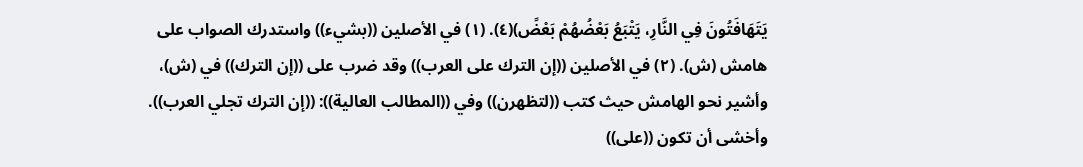يَتَهَافَتُونَ فِي النَّارِ، يَتْبَعُ بَعْضُهُمْ بَعْضً)(٤). (١) في الأصلين ((بشيء)) واستدرك الصواب على هامش (ش). (٢) في الأصلين ((إن الترك على العرب)) وقد ضرب على ((إن الترك)) في (ش)، وأشير نحو الهامش حيث كتب ((لتظهرن)) وفي ((المطالب العالية)): ((إن الترك تجلي العرب)). وأخشى أن تكون ((على))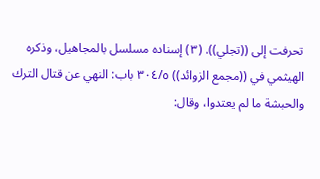تحرفت إلى ((تجلي)). (٣) إسناده مسلسل بالمجاهيل، وذكره الهيثمي في ((مجمع الزوائد)) ٣٠٤/٥ باب: النهي عن قتال الترك والحبشة ما لم يعتدوا، وقال: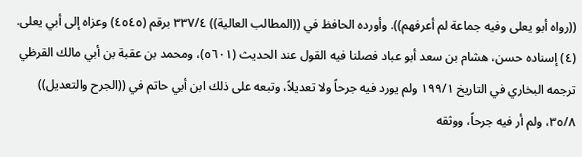((رواه أبو يعلى وفيه جماعة لم أعرفهم)). وأورده الحافظ في ((المطالب العالية)) ٣٣٧/٤ برقم (٤٥٤٥) وعزاه إلى أبي يعلى. (٤) إسناده حسن، هشام بن سعد أبو عباد فصلنا فيه القول عند الحديث (٥٦٠١)، ومحمد بن عقبة بن أبي مالك القرظي ترجمه البخاري في التاريخ ١٩٩/١ ولم یورد فيه جرحاً ولا تعديلاً، وتبعه على ذلك ابن أبي حاتم في ((الجرح والتعديل)) ٣٥/٨، ولم أر فيه جرحاً، ووثقه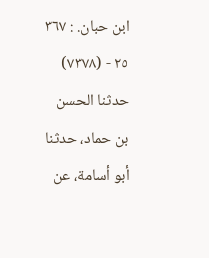ابن حبان. : ٣٦٧ ٢٥ - (٧٣٧٨) حدثنا الحسن بن حماد، حدثنا أبو أسامة، عن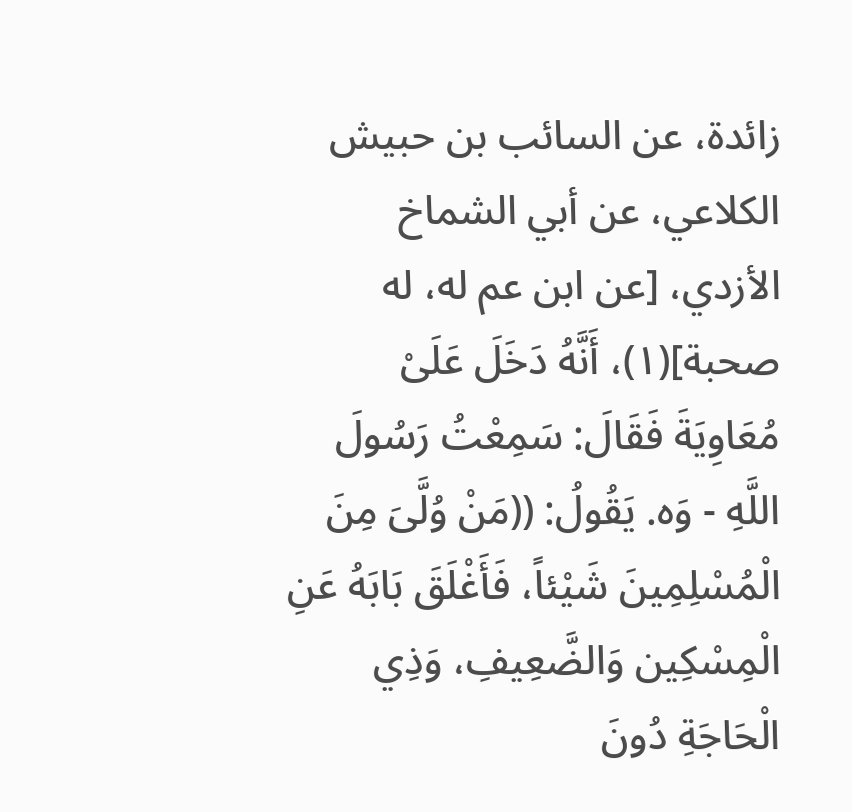زائدة، عن السائب بن حبيش الكلاعي، عن أبي الشماخ الأزدي، [عن ابن عم له، له صحبة](١)، أَنَّهُ دَخَلَ عَلَىْ مُعَاوِيَةَ فَقَالَ: سَمِعْتُ رَسُولَ اللَّهِ - وَه. يَقُولُ: ((مَنْ وُلَّىَ مِنَ الْمُسْلِمِينَ شَيْئاً، فَأَغْلَقَ بَابَهُ عَنِ الْمِسْكِين وَالضَّعِيفِ، وَذِي الْحَاجَةِ دُونَ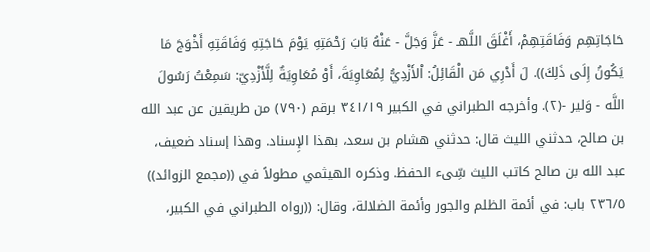حَاجَاتِهِم وَفَاقَتِهِمْ، أَغْلَقَ اللَّهـ - عَزَّ وَجَلَّ - عَنْهُ بَابَ رَحْمَتِهِ يَوْمَ حَاجَتِهِ وَفَاقَتِهِ أَخْوَجَ مَا يَكُونُ إِلَى ذَلِكَ)). لَ أَدْرِي مَن الْقَائِلُ: اْلأَزْدِيُّ لِمُعَاوِيَةَ، أَوْ مُعَاوِيَةٌ لِلَّأَزْدِيّ: سَمِعْتُ رَسُولَ اللَّه - وَلير -(٢). وأخرجه الطبراني في الكبير ٣٤١/١٩ برقم (٧٩٠) من طريقين عن عبد الله بن صالح، حدثني الليث قال: حدثني هشام بن سعد، بهذا الإِسناد. وهذا إسناد ضعيف، عبد الله بن صالح كاتب الليث سِّىء الحفظ. وذكره الهيثمي مطولاً في ((مجمع الزوائد)) ٢٣٦/٥ باب: في أئمة الظلم والجور وأئمة الضلالة، وقال: ((رواه الطبراني في الكبير،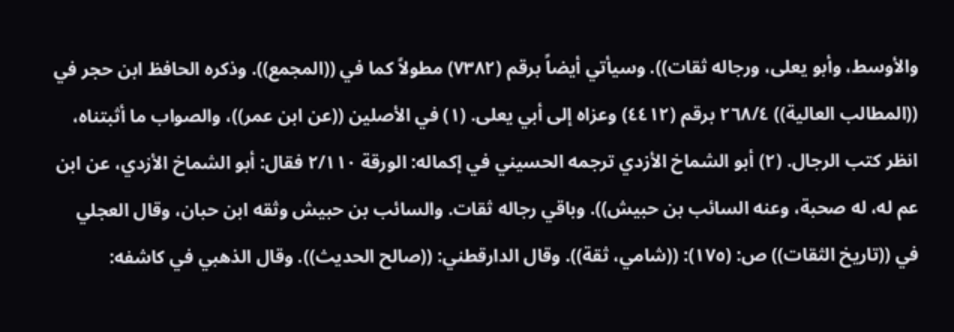والأوسط، وأبو يعلى، ورجاله ثقات)). وسيأتي أيضاً برقم (٧٣٨٢) مطولاً كما في ((المجمع)). وذكره الحافظ ابن حجر في ((المطالب العالية)) ٢٦٨/٤ برقم (٤٤١٢) وعزاه إلى أبي يعلى. (١) في الأصلين ((عن ابن عمر))، والصواب ما أثبتناه، انظر كتب الرجال. (٢) أبو الشماخ الأزدي ترجمه الحسيني في إكماله: الورقة ٢/١١٠ فقال: أبو الشماخ الأزدي، عن ابن عم له، له صحبة، وعنه السائب بن حبيش)). وباقي رجاله ثقات. والسائب بن حبيش وثقه ابن حبان، وقال العجلي في ((تاريخ الثقات)) ص: (١٧٥): ((شامي، ثقة)). وقال الدارقطني: ((صالح الحديث)). وقال الذهبي في كاشفه: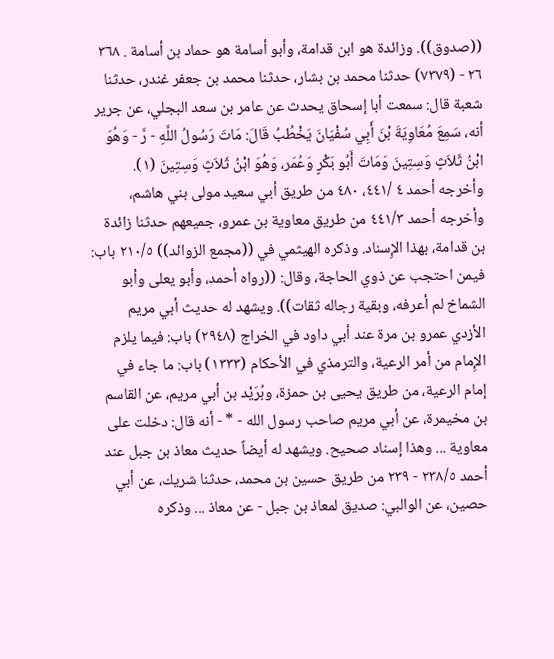((صدوق)). وزائدة هو ابن قدامة، وأبو أسامة هو حماد بن أسامة . ٣٦٨ ٢٦ - (٧٣٧٩) حدثنا محمد بن بشار، حدثنا محمد بن جعفر غندر، حدثنا شعبة قال: سمعت أبا إسحاق يحدث عن عامر بن سعد البجلي، عن جرير أنه، سَمِعَ مُعَاوِيَةَ بْنَ أَبِي سُفْيَانَ يَخْطُبُ قَالَ: مَاتَ رَسُولُ اللَّهِ - رَّ - وَهُوَ ابْنُ ثَلاَثٍ وَسِتِينَ وَمَاتَ أَبُو بَكْرٍ وَعُمَر، وَهُوَ ابْنُ ثَلاَثٍ وَسِتِينَ (١). وأخرجه أحمد ٤ /٤٤١، ٤٨٠ من طريق أبي سعيد مولى بني هاشم، وأخرجه أحمد ٤٤١/٣ من طريق معاوية بن عمرو، جميعهم حدثنا زائدة بن قدامة، بهذا الإِسناد. وذكره الهيثمي في ((مجمع الزوائد)) ٢١٠/٥ باب: فيمن احتجب عن ذوي الحاجة، وقال: ((رواه أحمد، وأبو يعلى وأبو الشماخ لم أعرفه، وبقية رجاله ثقات)). ويشهد له حديث أبي مريم الأزدي عمرو بن مرة عند أبي داود في الخراج (٢٩٤٨) باب: فيما يلزم الإِمام من أمر الرعية، والترمذي في الأحكام (١٣٣٣) باب: ما جاء في إمام الرعية، من طريق يحيى بن حمزة، وبُرَيْد بن أبي مريم، عن القاسم بن مخيمرة، عن أبي مريم صاحب رسول الله - * - أنه قال: دخلت على معاوية ... وهذا إسناد صحيح. ويشهد له أيضاً حديث معاذ بن جبل عند أحمد ٢٣٨/٥ - ٢٣٩ من طريق حسين بن محمد، حدثنا شريك، عن أبي حصين، عن الوالبي: صديق لمعاذ بن جبل - عن معاذ ... وذكره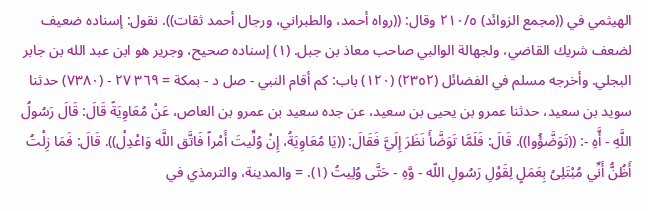الهيثمي في ((مجمع الزوائد) ٢١٠/٥ وقال: ((رواه أحمد، والطبراني، ورجال أحمد ثقات)). نقول: إسناده ضعيف لضعف شريك القاضي، ولجهالة الوالبي صاحب معاذ بن جبل. (١) إسناده صحيح، وجرير هو ابن عبد الله بن جابر البجلي. وأخرجه مسلم في الفضائل (٢٣٥٢) (١٢٠) باب: كم أقام النبي - صل د - بمكة = ٣٦٩ ٢٧ - (٧٣٨٠) حدثنا سويد بن سعيد، حدثنا عمرو بن یحیی بن سعيد، عن جده سعید بن عمرو بن العاص، عَنْ مُعَاوِيَةً قَالَ: قَالَ رَسُولُ اللَّهِ - أَّهِ -: ((تَوَضَّؤُوا)). قَالَ: فَلَمَّا تَوَضَّأَ نَظَرَ إِلَيَّ فَقَالَ: ((يَا مُعَاوِيَةُ، إِنْ وُلِّيتَ أَمْراً فَاتَّق اللَّه وَاعْدِلْ)). قَالَ: فَمَا زِلْتُ أَظُنُّ أَنِّي مُبْتَلِىُ بِعَمَلٍ لِقَوْلِ رَسُولِ اللّه - وَّهِ - حَتَّى وُلِيتُ (١). = والمدينة، والترمذي في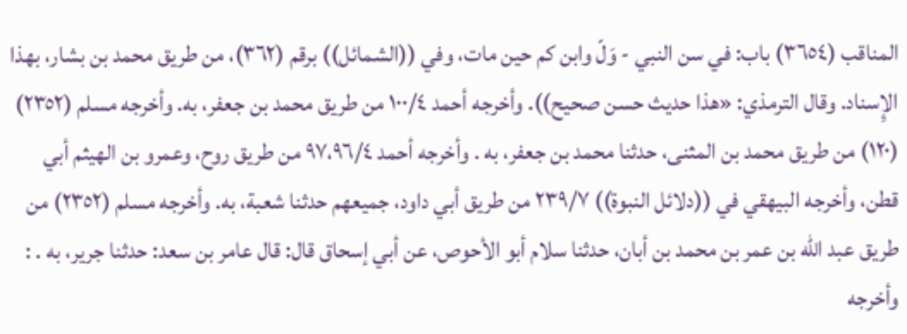المناقب (٣٦٥٤) باب: في سن النبي - وَلّ وابن كم حين مات، وفي ((الشمائل)) برقم (٣٦٢)، من طريق محمد بن بشار، بهذا الإِسناد. وقال الترمذي: «هذا حديث حسن صحيح)). وأخرجه أحمد ١٠٠/٤ من طريق محمد بن جعفر، به. وأخرجه مسلم (٢٣٥٢) (١٢٠) من طريق محمد بن المثنى، حدثنا محمد بن جعفر، به . وأخرجه أحمد ٩٧،٩٦/٤ من طريق روح، وعمرو بن الهيثم أبي قطن، وأخرجه البيهقي في ((دلائل النبوة)) ٢٣٩/٧ من طريق أبي داود، جمیعهم حدثنا شعبة، به. وأخرجه مسلم (٢٣٥٢) من طريق عبد الله بن عمر بن محمد بن أبان، حدثنا سلام أبو الأحوص، عن أبي إسحاق قال: قال عامر بن سعد: حدثنا جرير، به . : وأخرجه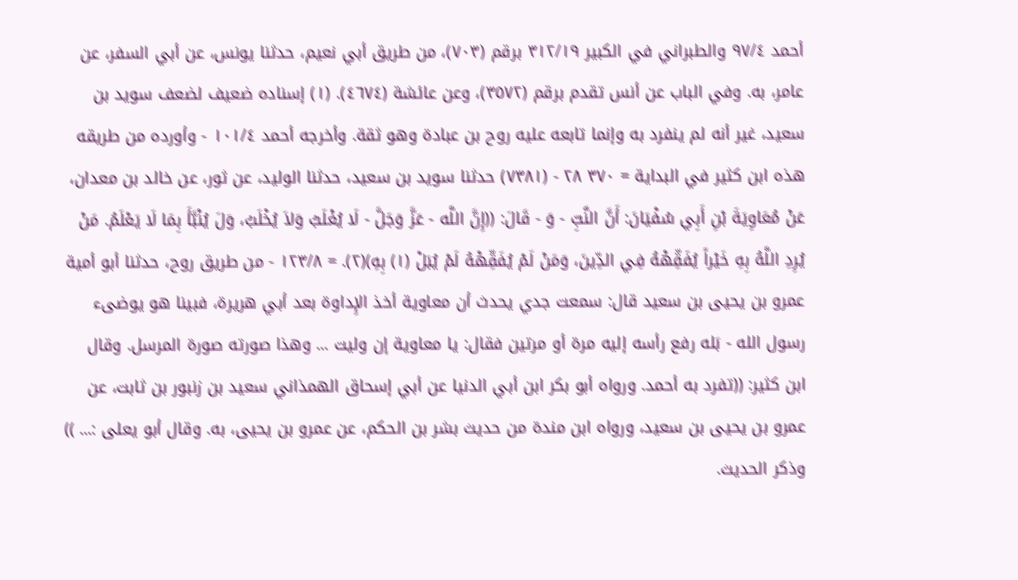أحمد ٩٧/٤ والطبراني في الكبير ٣١٢/١٩ برقم (٧٠٣)، من طريق أبي نعيم، حدثنا يونس، عن أبي السفر، عن عامر، به. وفي الباب عن أنس تقدم برقم (٣٥٧٢)، وعن عائشة (٤٦٧٤). (١) إسناده ضعيف لضعف سويد بن سعيد، غير أنه لم ينفرد به وإنما تابعه عليه روح بن عبادة وهو ثقة. وأخرجه أحمد ١٠١/٤ - وأورده من طريقه هذه ابن كثير في البداية = ٣٧٠ ٢٨ - (٧٣٨١) حدثنا سويد بن سعيد، حدثنا الوليد، عن ثور، عن خالد بن معدان، عَنْ مُعَاوِيَةَ بْنِ أَبِي سُفْيَانَ: أَنَّ النَّبِّ - وَ - قَالَ: ((إِنَّ اللَّه - عَزَّ وَجَلَّ - لَا يُغْلَبُ وَلاَ يُخْلَبُ، وَلَ يُنْبَّأَ بِمَا لَا يَعْلَمُ. مَنْ يُرِدِ اللَّهُ بِهِ خَيْراً يُفَقِّهْهُ فِي الدِّينَ، وَمَنْ لَمْ يُفَقِّهْهُ لَمْ يُبَلْ (١) بِهِ)(٢). = ١٢٣/٨ - من طريق روح، حدثنا أبو أمية عمرو بن يحيى بن سعيد قال: سمعت جدي يحدث أن معاوية أخذ الإِداوة بعد أبي هريرة، فبينا هو يوضىء رسول الله - بَله رفع رأسه إليه مرة أو مرتين فقال: يا معاوية إن وليت ... وهذا صورته صورة المرسل. وقال ابن كثير: ((تفرد به أحمد. ورواه أبو بكر ابن أبي الدنيا عن أبي إسحاق الهمذاني سعيد بن زنبور بن ثابت، عن عمرو بن يحيى بن سعيد، ورواه ابن مندة من حديث بشر بن الحكم، عن عمرو بن يحيى، به. وقال أبو يعلى :... )) وذكر الحديث.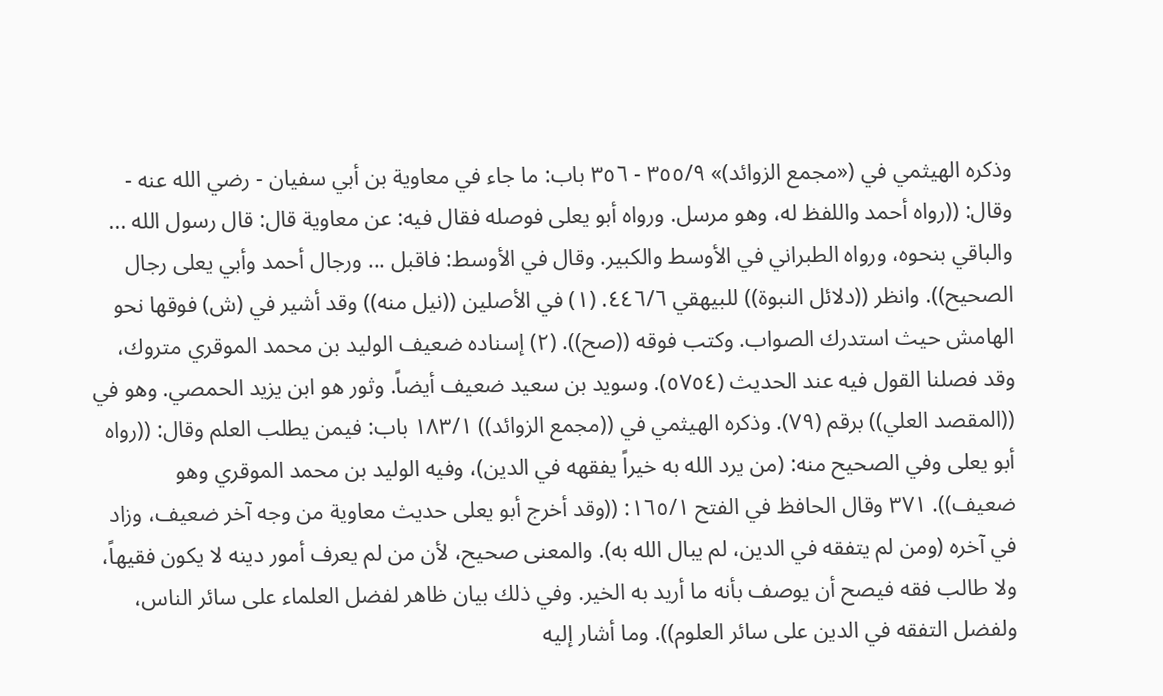وذكره الهيثمي في («مجمع الزوائد)» ٣٥٥/٩ - ٣٥٦ باب: ما جاء في معاوية بن أبي سفيان - رضي الله عنه - وقال: ((رواه أحمد واللفظ له، وهو مرسل. ورواه أبو يعلى فوصله فقال فيه: عن معاوية قال: قال رسول الله ... والباقي بنحوه، ورواه الطبراني في الأوسط والكبير. وقال في الأوسط: فاقبل ... ورجال أحمد وأبي يعلى رجال الصحيح)). وانظر ((دلائل النبوة)) للبيهقي ٤٤٦/٦. (١) في الأصلين ((نيل منه)) وقد أشير في (ش) فوقها نحو الهامش حيث استدرك الصواب. وكتب فوقه ((صح)). (٢) إسناده ضعيف الوليد بن محمد الموقري متروك، وقد فصلنا القول فيه عند الحديث (٥٧٥٤). وسويد بن سعيد ضعيف أيضاً. وثور هو ابن يزيد الحمصي. وهو في ((المقصد العلي)) برقم (٧٩). وذكره الهيثمي في ((مجمع الزوائد)) ١٨٣/١ باب: فيمن يطلب العلم وقال: ((رواه أبو يعلى وفي الصحيح منه: (من يرد الله به خيراً يفقهه في الدين)، وفيه الوليد بن محمد الموقري وهو ضعيف)). ٣٧١ وقال الحافظ في الفتح ١٦٥/١: ((وقد أخرج أبو يعلى حديث معاوية من وجه آخر ضعيف، وزاد في آخره (ومن لم يتفقه في الدين، لم يبال الله به). والمعنى صحيح، لأن من لم يعرف أمور دينه لا يكون فقيهاً، ولا طالب فقه فيصح أن يوصف بأنه ما أريد به الخير. وفي ذلك بيان ظاهر لفضل العلماء على سائر الناس، ولفضل التفقه في الدين على سائر العلوم)). وما أشار إليه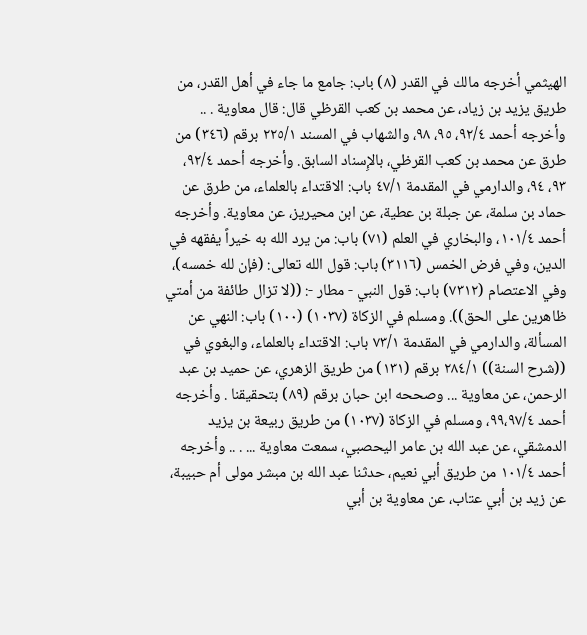الهيثمي أخرجه مالك في القدر (٨) باب: جامع ما جاء في أهل القدر، من طريق يزيد بن زياد، عن محمد بن كعب القرظي قال: قال معاوية . .. وأخرجه أحمد ٩٢/٤، ٩٥، ٩٨، والشهاب في المسند ٢٢٥/١ برقم (٣٤٦) من طرق عن محمد بن كعب القرظي، بالإِسناد السابق. وأخرجه أحمد ٩٢/٤، ٩٣، ٩٤، والدارمي في المقدمة ٤٧/١ باب: الاقتداء بالعلماء، من طرق عن حماد بن سلمة، عن جبلة بن عطية، عن ابن محيريز، عن معاوية. وأخرجه أحمد ١٠١/٤، والبخاري في العلم (٧١) باب: من يرد الله به خيراً يفقهه في الدين، وفي فرض الخمس (٣١١٦) باب: قول الله تعالى: (فإن لله خمسه)، وفي الاعتصام (٧٣١٢) باب: قول النبي - مطار -: ((لا تزال طائفة من أمتي ظاهرين على الحق)). ومسلم في الزكاة (١٠٣٧) (١٠٠) باب: النهي عن المسألة، والدارمي في المقدمة ٧٣/١ باب: الاقتداء بالعلماء، والبغوي في ((شرح السنة)) ٢٨٤/١ برقم (١٣١) من طريق الزهري، عن حميد بن عبد الرحمن، عن معاوية ... وصححه ابن حبان برقم (٨٩) بتحقیقنا . وأخرجه أحمد ٩٩،٩٧/٤، ومسلم في الزكاة (١٠٣٧) من طريق ربيعة بن يزيد الدمشقي، عن عبد الله بن عامر اليحصبي، سمعت معاوية ... . .. وأخرجه أحمد ١٠١/٤ من طريق أبي نعيم، حدثنا عبد الله بن مبشر مولى أم حبيبة، عن زيد بن أبي عتاب، عن معاوية بن أبي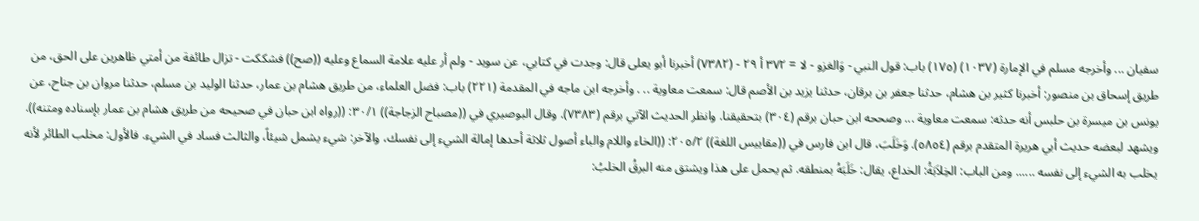سفيان ... وأخرجه مسلم في الإمارة (١٠٣٧) (١٧٥) باب: قول النبي - وَالغزو - لا = ٣٧٢ أ ٢٩ - (٧٣٨٢) أخبرنا أبو يعلى قال: وجدت في كتابي، عن سويد - ولم أر عليه علامة السماع وعليه ((صح)) فشككت - تزال طائفة من أمتي ظاهرين على الحق، من طريق إسحاق بن منصور: أخبرنا كثير بن هشام، حدثنا جعفر بن برقان، حدثنا يزيد بن الأصم قال: سمعت معاوية .. . وأخرجه ابن ماجه في المقدمة (٢٢١) باب: فضل العلماء، من طريق هشام بن عمار، حدثنا الوليد بن مسلم، حدثنا مروان بن جناح، عن يونس بن ميسرة بن حلبس أنه حدثه: سمعت معاوية ... وصححه ابن حبان برقم (٣٠٤) بتحقيقنا. وانظر الحديث الآتي برقم (٧٣٨٣). وقال البوصيري في ((مصباح الزجاجة)) ٣٠/١: ((رواه ابن حبان في صحيحه من طريق هشام بن عمار بإسناده ومتنه)). ويشهد لبعضه حديث أبي هريرة المتقدم برقم (٥٨٥٤). وَخَلَبَ، قال ابن فارس في ((مقاييس اللغة)) ٢٠٥/٢: ((الخاء واللام والباء أصول ثلاثة أحدها إمالة الشيء إلى نفسك، والآخر: شيء يشمل شيئاً، والثالث فساد في الشيء. فالأول: مخلب الطائر لأنه يخلب به الشيء إلى نفسه ...... ومن الباب: الخِلاَبَةُ: الخداع، يقال: خَلَبَهُ بمنطقه. ثم يحمل على هذا ويشتق منه البرقُ الخلبُ: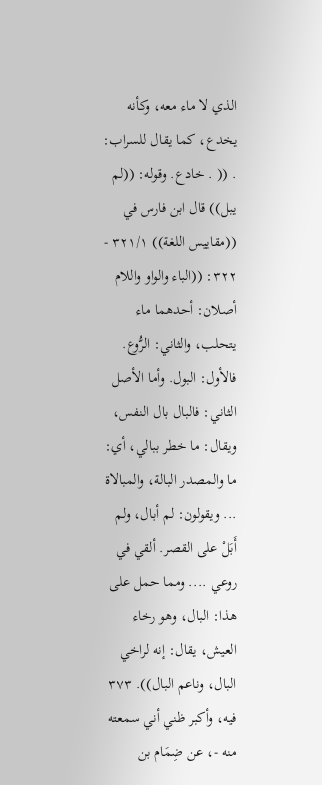الذي لا ماء معه، وكأنه يخدع، كما يقال للسراب: . (( . خادع. وقوله: ((لم يبل)) قال ابن فارس في ((مقاييس اللغة)) ٣٢١/١ - ٣٢٢: ((الباء والواو واللام أصلان: أحدهما ماء يتحلب، والثاني: الرُّوع. فالأول: البول. وأما الأصل الثاني: فالبال بال النفس، ويقال: ما خطر ببالي، أي: ما والمصدر البالة، والمبالاة ... ويقولون: لم أبال، ولم أَبَلْ على القصر. ألقي في روعي .... ومما حمل على هذا: البال، وهو رخاء العيش، يقال: إنه لراخي البال، وناعم البال)). ٣٧٣ فيه، وأكبر ظني أني سمعته منه -، عن ضِمَام بن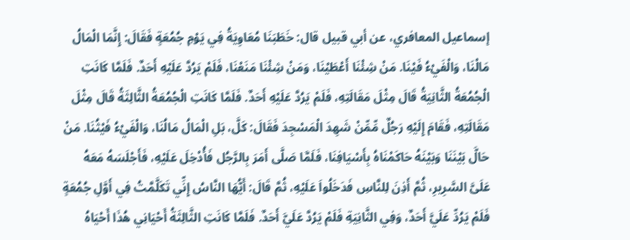إسماعيل المعافري، عن أبي قبيل قال: خَطَبَنَا مُعَاوِيَةُ فِي يَوْمِ جُمُعَةٍ فَقَالَ: إِنَّمَا الْمَالُ مَالْنَا، وَالْفَيْءُ فَيْنَا. مَنْ شِئْنَا أَعْطَيْنَا، وَمَنْ شِئْنَا مَنَعْنَا، فَلَمْ يَرُدَّ عَلَيْهِ أَحَدٌ. فَلَمَّا كَانَتِ الْجُمُعَةُ الثَّانِيَةُ قَالَ مِثْلَ مَقَالَتِهِ، فَلَمْ يَرُدَّ عَلَيْهِ أَحَدٌ. فَلَمَّا كَانَتِ الْجُمُعَةُ الثَّالِثَةُ قَالَ مِثْلَ مَقَالَتِهِ، فَقَامَ إِلَيْهِ رَجُلٌ مِّمِّنْ شَهِدَ الْمَسْجِدَ فَقَالَ: كَلَّ، بَلِ الْمَالُ مَالُنَا، وَالْفَيْءُ فَيْثُنَا. مَنْ حَالَّ بَيْنَنَا وَبَيْنَهُ حَاكَمْنَاهُ بِأَسْيَافِنَا، فَلَمَّا صَلَّى أَمَرَ بِالرَّجُل فَأُدْخِلَ عَلَيْهِ، فَأَجْلَسَهُ مَعَهُ عَلَىَّ السَّرِيرِ، ثُمَّ أَذِنَ لِلنَّاسِ فَدَخَلُواَ عَلَيْهِ، ثُمَّ قَالَ: أَيُّهَا النَّاسُ إِنِّي تَكَلَّمَّتُ فِي أَوَّلِ جُمُعَةٍ فَلَمْ يَرُدِّ عَلَيَّ أَحَدٌ، وَفِي الثَّانِيَةِ فَلَمْ يَرُدَّ عَلَيَّ أَحَدٌ. فَلَمَّا كَانَتِ الثَّالِثَةُ أَحْيَانِي هُذَا أَحْيَاهُ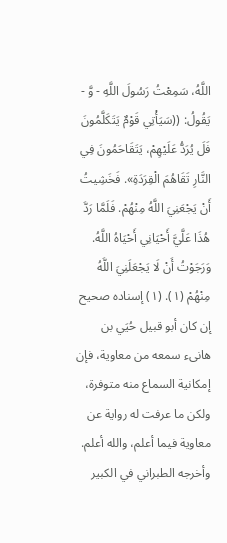اللَّهُ، سَمِعْتُ رَسُولَ اللَّهِ - وَّ - يَقُولُ: ((سَيَأْتِي قَوْمٌ يَتَكَلَّمُونَ فَلَ يُرَدُّ عَلَيْهِمْ، يَتَقَاحَمُونَ فِي النَّارِ تَقَاهُمَ الْقِرَدَةِ». فَخَشِيتُ أَنْ يَجْعَنِيَ اللَّهُ مِنْهُمْ. فَلَمَّا رَدَّ هُذَا عَلَّيَّ أَحْيَانِي أَحْيَاهُ اللَّهُ. وَرَجَوْتُ أَنْ لَا يَجْعَلَنِيَ اللَّهُ مِنْهُمْ (١). (١) إسناده صحيح إن كان أبو قبيل حُيَي بن هانىء سمعه من معاوية، فإن إمكانية السماع منه متوفرة، ولكن ما عرفت له رواية عن معاوية فيما أعلم، والله أعلم. وأخرجه الطبراني في الكبير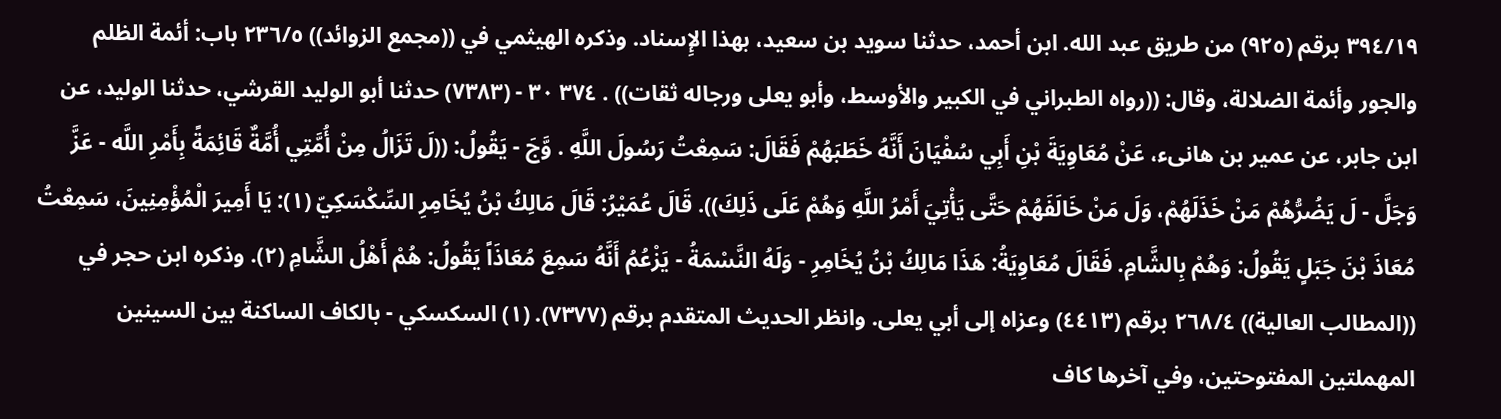٣٩٤/١٩ برقم (٩٢٥) من طريق عبد الله. ابن أحمد، حدثنا سويد بن سعيد، بهذا الإِسناد. وذكره الهيثمي في ((مجمع الزوائد)) ٢٣٦/٥ باب: أئمة الظلم والجور وأئمة الضلالة، وقال: ((رواه الطبراني في الكبير والأوسط، وأبو يعلى ورجاله ثقات)) . ٣٧٤ ٣٠ - (٧٣٨٣) حدثنا أبو الوليد القرشي، حدثنا الوليد، عن ابن جابر، عن عمير بن هانیء، عَنْ مُعَاوِيَةَ بْنِ أَبِي سُفْيَانَ أَنَّهُ خَطَبَهُمْ فَقَالَ: سَمِعْتُ رَسُولَ اللَّهِ . وَّجَ - يَقُولُ: ((لَ تَزَالُ مِنْ أُمَّتِي أُمَّةٌ قَائِمَةً بِأَمْرِ اللَّه - عَزَّ وَجَلَّ - لَ يَضُرُّهُمْ مَنْ خَذَلَهُمْ، وَلَ مَنْ خَالَفَهُمْ حَتَّى يَأْتِيَ أَمْرُ اللَّهِ وَهُمْ عَلَى ذَلِكَ)). قَالَ عُمَيْرُ: قَالَ مَالِكُ بْنُ يُخَامِرِ السِّكْسَكِيّ (١): يَا أَمِيرَ الْمُؤْمِنِينَ، سَمِعْتُ مُعَاذَ بْنَ جَبَلٍ يَقُولُ: وَهُمْ بِالشَّامِ. فَقَالَ مُعَاوِيَةُ: هَذَا مَالِكُ بْنُ يُخَامِرِ - وَلَهُ النَّسْمَةُ - يَزْعُمُ أَنَّهُ سَمِعَ مُعَاذَاً يَقُولُ: هُمْ أَهْلُ الشَّامِ (٢). وذكره ابن حجر في ((المطالب العالية)) ٢٦٨/٤ برقم (٤٤١٣) وعزاه إلى أبي يعلى. وانظر الحديث المتقدم برقم (٧٣٧٧). (١) السكسكي - بالكاف الساكنة بين السينين المهملتين المفتوحتين، وفي آخرها كاف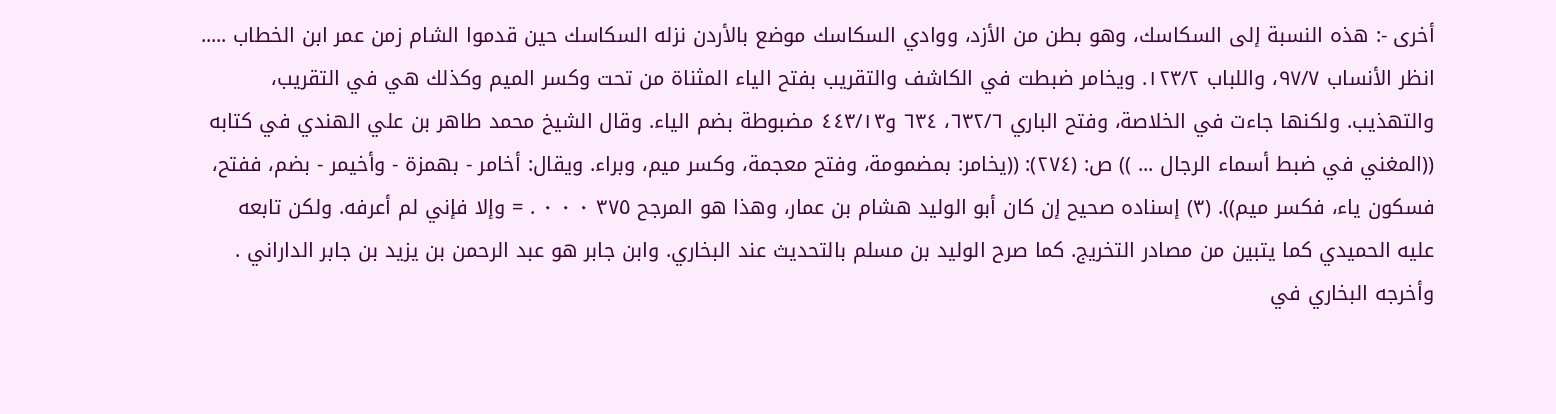أخرى -: هذه النسبة إلى السكاسك، وهو بطن من الأزد، ووادي السكاسك موضع بالأردن نزله السكاسك حين قدموا الشام زمن عمر ابن الخطاب ..... انظر الأنساب ٩٧/٧، واللباب ١٢٣/٢. ويخامر ضبطت في الكاشف والتقريب بفتح الياء المثناة من تحت وكسر الميم وكذلك هي في التقريب، والتهذيب. ولكنها جاءت في الخلاصة، وفتح الباري ٦٣٢/٦، ٦٣٤ و٤٤٣/١٣ مضبوطة بضم الياء. وقال الشيخ محمد طاهر بن علي الهندي في كتابه ((المغني في ضبط أسماء الرجال ... )) ص: (٢٧٤): ((يخامر: بمضمومة، وفتح معجمة، وكسر ميم، وبراء. ويقال: أخامر - بهمزة - وأخيمر - بضم، ففتح، فسکون یاء، فکسر میم)). (٣) إسناده صحيح إن كان أبو الوليد هشام بن عمار، وهذا هو المرجح ٣٧٥ ٠ ٠ ٠ . = وإلا فإني لم أعرفه. ولكن تابعه عليه الحميدي كما يتبين من مصادر التخريج. كما صرح الوليد بن مسلم بالتحديث عند البخاري. وابن جابر هو عبد الرحمن بن يزيد بن جابر الداراني . وأخرجه البخاري في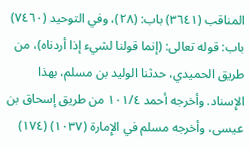المناقب (٣٦٤١) باب: (٢٨)، وفي التوحيد (٧٤٦٠) باب: قوله تعالى: (إنما قولنا لشيء إذا أردناه)، من طريق الحميدي، حدثنا الوليد بن مسلم، بهذا الإِسناد. وأخرجه أحمد ١٠١/٤ من طريق إسحاق بن عيسى، وأخرجه مسلم في الإِمارة (١٠٣٧) (١٧٤)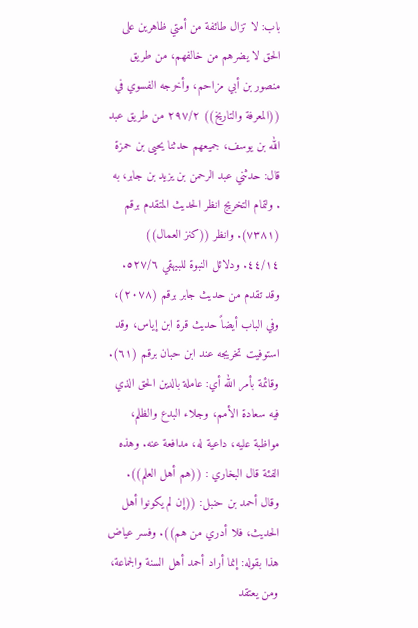باب: لا تزال طائفة من أمتي ظاهرين على الحق لا يضرهم من خالفهم، من طريق منصور بن أبي مزاحم، وأخرجه الفسوي في ((المعرفة والتاريخ)) ٢٩٧/٢ من طريق عبد الله بن يوسف، جميعهم حدثنا يحيى بن حمزة قال: حدثني عبد الرحمن بن يزيد بن جابر، به . ولتمام التخريج انظر الحديث المتقدم برقم (٧٣٨١). وانظر ((كنز العمال)) ٤٤/١٤. ودلائل النبوة للبيهقي ٥٢٧/٦. وقد تقدم من حديث جابر برقم (٢٠٧٨)، وفي الباب أيضاً حديث قرة ابن إياس، وقد استوفيت تخريجه عند ابن حبان برقم (٦١). وقائمة بأمر الله أي: عاملة بالدين الحق الذي فيه سعادة الأمم، وجلاء البدع والظلم، مواظبة عليه، داعية له، مدافعة عنه. وهذه الفئة قال البخاري : ((هم أهل العلم)). وقال أحمد بن حنبل: ((إن لم يكونوا أهل الحديث، فلا أدري من هم)). وفسر عياض هذا بقوله: إنما أراد أحمد أهل السنة والجماعة، ومن يعتقد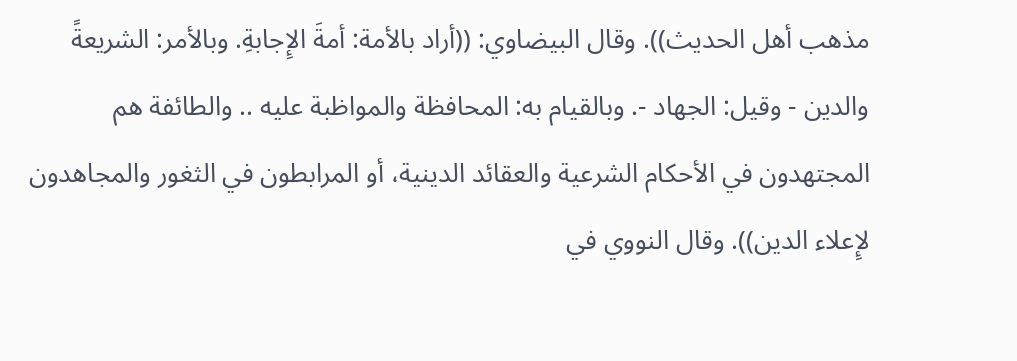مذهب أهل الحديث)). وقال البيضاوي: ((أراد بالأمة: أمةَ الإِجابةِ. وبالأمر: الشريعةً والدين - وقيل: الجهاد -. وبالقيام به: المحافظة والمواظبة عليه .. والطائفة هم المجتهدون في الأحكام الشرعية والعقائد الدينية، أو المرابطون في الثغور والمجاهدون لإِعلاء الدين)). وقال النووي في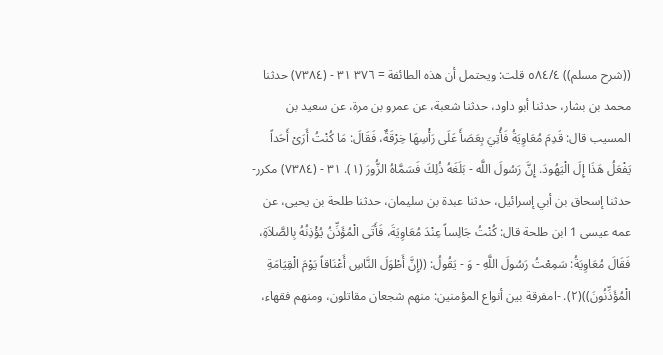((شرح مسلم)) ٥٨٤/٤ قلت: ويحتمل أن هذه الطائفة = ٣٧٦ ٣١ - (٧٣٨٤) حدثنا محمد بن بشار، حدثنا أبو داود، حدثنا شعبة، عن عمرو بن مرة، عن سعيد بن المسيب قال: قَدِمَ مُعَاوِيَةُ فَأُتِيَ بِعَصَأَ عَلَى رَأْسِهَا خِرْقَةٌ، فَقَالَ: مَا كُنْتُ أَرَىْ أَحَداً يَفْعَلُ هَذَا إِلَ الْيَهُودَ. إِنَّ رَسُولَ اللَّه - بَلَغَهُ ذُلِكَ فَسَمَّاهُ الزُّورَ (١). ٣١ - (٧٣٨٤) مكرر- حدثنا إسحاق بن أبي إسرائيل، حدثنا عبدة بن سليمان، حدثنا طلحة بن يحيى، عن عمه عيسى 1 ابن طلحة قال: كُنْتُ جَالِساً عِنْدَ مُعَاوِيَةَ، فَأَتَى الْمُؤَذِّنُ يُؤْذِنُهُ بِالصَّلاَةِ، فَقَالَ مُعَاوِيَةُ: سَمِعْتُ رَسُولَ اللَّهِ - وَ - يَقُولُ: ((إِنَّ أَطْوَلَ النَّاسِ أَعْنَاقاً يَوْمَ الْقِيَامَةِ الْمُؤَذِّنُونَ))(٢). -امفرقة بين أنواع المؤمنين: منهم شجعان مقاتلون، ومنهم فقهاء،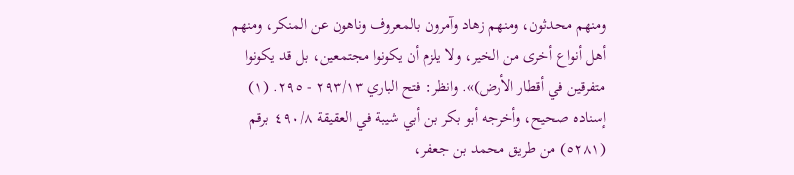ومنهم محدثون، ومنهم زهاد وآمرون بالمعروف وناهون عن المنكر، ومنهم أهل أنواع أخرى من الخير، ولا يلزم أن يكونوا مجتمعين، بل قد يكونوا متفرقين في أقطار الأرض)». وانظر: فتح الباري ٢٩٣/١٣ - ٢٩٥. (١) إسناده صحيح، وأخرجه أبو بكر بن أبي شيبة في العقيقة ٤٩٠/٨ برقم (٥٢٨١) من طريق محمد بن جعفر،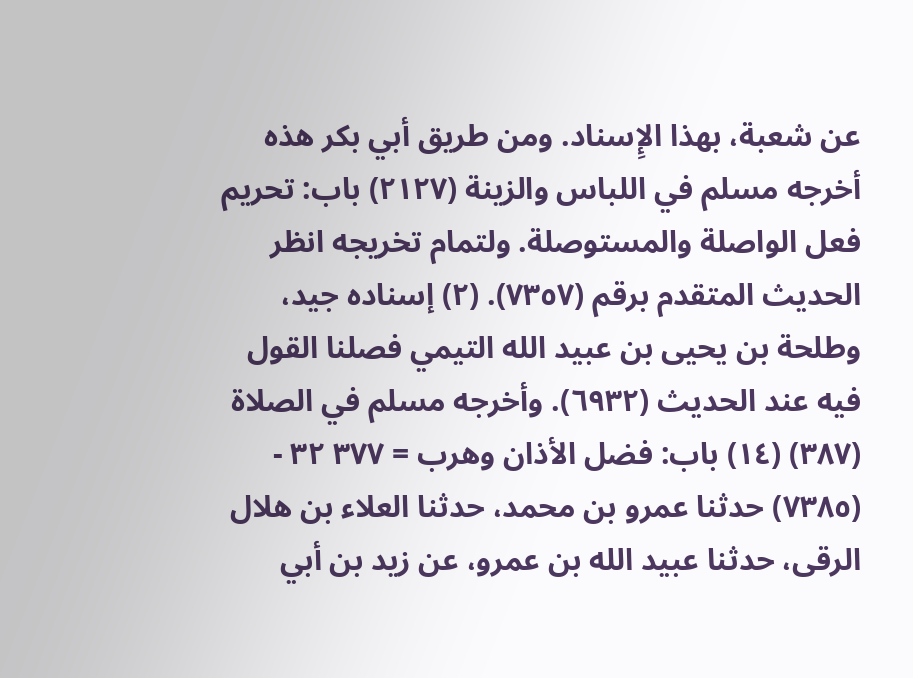عن شعبة، بهذا الإِسناد. ومن طريق أبي بكر هذه أخرجه مسلم في اللباس والزينة (٢١٢٧) باب: تحريم فعل الواصلة والمستوصلة. ولتمام تخريجه انظر الحديث المتقدم برقم (٧٣٥٧). (٢) إسناده جيد، وطلحة بن يحيى بن عبيد الله التيمي فصلنا القول فيه عند الحدیث (٦٩٣٢). وأخرجه مسلم في الصلاة (٣٨٧) (١٤) باب: فضل الأذان وهرب = ٣٧٧ ٣٢ - (٧٣٨٥) حدثنا عمرو بن محمد، حدثنا العلاء بن هلال الرقى، حدثنا عبيد الله بن عمرو، عن زيد بن أبي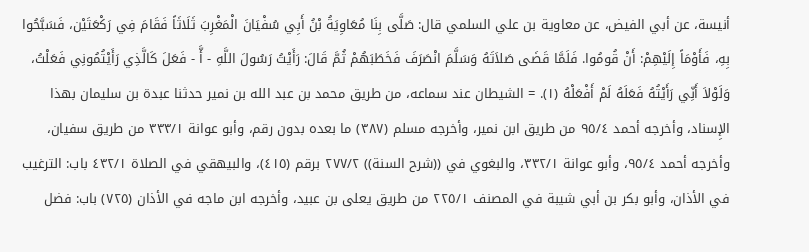أنيسة، عن أبي الفيض، عن معاوية بن علي السلمي قال: صَلَّى بِنَا مُعَاوِيَةُ بْنُ أَبِي سُفْيَانَ الْمَغْرِبَ ثَلَاثَاً فَقَامَ فِي رَكْعَتَيْن، فَسَبَّحُوا بِهِ، فَأَوْمَاً إِلَيْهِمْ: أَنْ قُومُوا. فَلَمَّا قَضَى صَلاَتَهُ وَسَلَّمَ انْصَرَفَ فَخَطَبَهُمْ ثُمَّ قَالَ: رَأَيْتُ رَسُولَ اللَّهِ - أَّ - فَعَلَ كَالَّذِي رَأَيْتُمُونِي فَعَلْتُ، وَلَوْلاَ أَنِّي رَأَيْتُهُ فَعَلَهُ لَمْ أَفْعَلْهُ (١). = الشيطان عند سماعه، من طريق محمد بن عبد الله بن نمير حدثنا عبدة بن سليمان بهذا الإِسناد، وأخرجه أحمد ٩٥/٤ من طريق ابن نمير، وأخرجه مسلم (٣٨٧) ما بعده بدون رقم، وأبو عوانة ٣٣٣/١ من طريق سفيان، وأخرجه أحمد ٩٥/٤، وأبو عوانة ٣٣٢/١، والبغوي في ((شرح السنة)) ٢٧٧/٢ برقم (٤١٥)، والبيهقي في الصلاة ٤٣٢/١ باب: الترغيب في الأذان، وأبو بكر بن أبي شيبة في المصنف ٢٢٥/١ من طريق يعلى بن عبيد، وأخرجه ابن ماجه في الأذان (٧٢٥) باب: فضل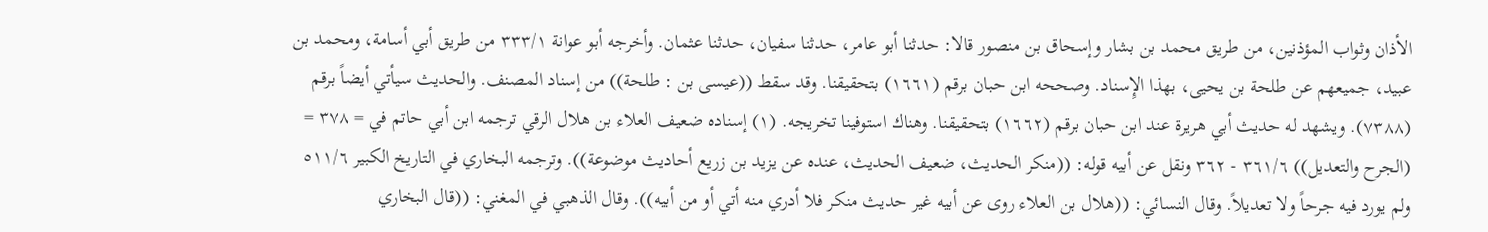الأذان وثواب المؤذنين، من طريق محمد بن بشار وإسحاق بن منصور قالا: حدثنا أبو عامر، حدثنا سفيان، حدثنا عثمان. وأخرجه أبو عوانة ٣٣٣/١ من طريق أبي أسامة، ومحمد بن عبيد، جميعهم عن طلحة بن يحيى، بهذا الإِسناد. وصححه ابن حبان برقم (١٦٦١) بتحقيقنا. وقد سقط ((عيسى بن : طلحة)) من إسناد المصنف. والحديث سيأتي أيضاً برقم (٧٣٨٨). ويشهد له حديث أبي هريرة عند ابن حبان برقم (١٦٦٢) بتحقيقنا. وهناك استوفينا تخريجه. (١) إسناده ضعيف العلاء بن هلال الرقي ترجمه ابن أبي حاتم في = ٣٧٨ = (الجرح والتعديل)) ٣٦١/٦ - ٣٦٢ ونقل عن أبيه قوله: ((منكر الحديث، ضعيف الحديث، عنده عن يزيد بن زريع أحاديث موضوعة)). وترجمه البخاري في التاريخ الكبير ٥١١/٦ ولم يورد فيه جرحاً ولا تعديلاً. وقال النسائي: ((هلال بن العلاء روى عن أبيه غير حديث منكر فلا أدري منه أتي أو من أبيه)). وقال الذهبي في المغني: ((قال البخاري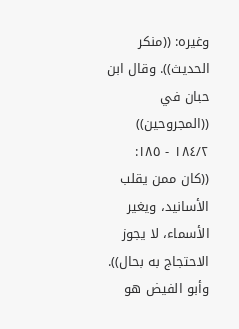وغيره: ((منكر الحديث)). وقال ابن حبان في ((المجروحين)) ١٨٤/٢ - ١٨٥: ((كان ممن يقلب الأسانيد، ويغير الأسماء، لا يجوز الاحتجاج به بحال)). وأبو الفيض هو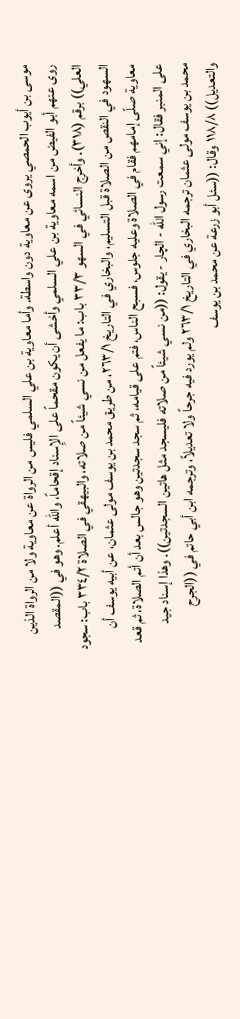موسى بن أيوب الحمصي يروى عن معاوية دون واسطة. وأما معاوية بن علي السلمي فليس من الرواة عن معاوية ولا من الرواة الذين روى عنهم أبو الفيض من اسمه معاوية بن علي السلمي وأخشى أن يكون مقحماً على الإِسناد إقحاماً، والله أعلم. وهو في ((المقصد العلي)) برقم (٣١٨). وأخرج النسائي في السهو ٣٣/٣ باب: ما يفعل من نسي شيئاً من صلاته، والبيهقي في الصلاة ٣٣٤/٢ باب: سجود السهود في النقص من الصلاة قبل التسليم، والبخاري في التاريخ ٢٦٣/١، من طريق محمد بن يوسف مولى عثمان، عن أبيه يوسف أن معاوية صلّى إمامهم فقام في الصلاة وعليه جلوس، فسبح الناس، فتم على قيامه، ثم سجد سجدتين وهو جالس بعد أن أتم الصلاة، ثم قعد على المنبر فقال: إني سمعت رسول الله - الچار - يقول: ((من نسي شيئاً من صلاته فليسجد مثل هاتين السجدتين)). وهذا إسناد جيد محمد بن يوسف مولى عثمان ترجمه البخاري في التاريخ ٢٦٣/١ ولم يورد فيه جرحاً ولا تعديلاً، وترجمه ابن أبي حاتم في ((الجرح والتعديل)) ١١٨/٨ وقال: ((سئل أبو زرعة عن محمد بن يوسف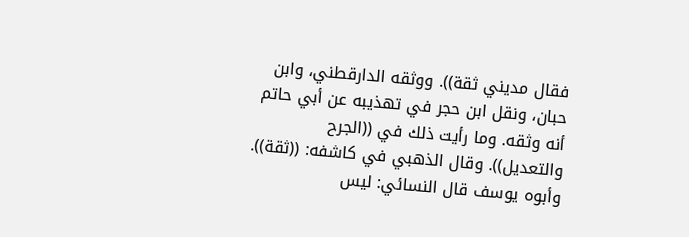فقال مديني ثقة)). ووثقه الدارقطني، وابن حبان، ونقل ابن حجر في تهذيبه عن أبي حاتم أنه وثقه. وما رأيت ذلك في ((الجرح والتعديل)). وقال الذهبي في كاشفه: ((ثقة)). وأبوه يوسف قال النسائي: ليس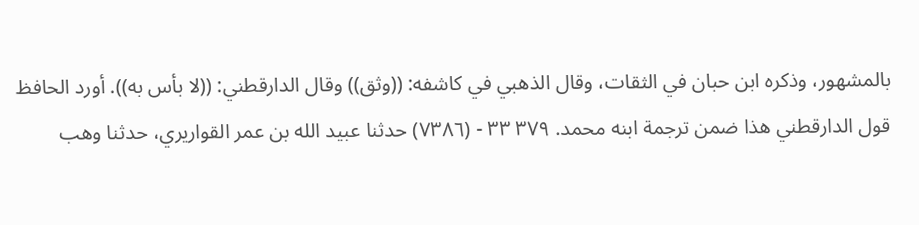بالمشهور، وذكره ابن حبان في الثقات، وقال الذهبي في كاشفه: ((وثق)) وقال الدارقطني: ((لا بأس به)). أورد الحافظ قول الدارقطني هذا ضمن ترجمة ابنه محمد. ٣٧٩ ٣٣ - (٧٣٨٦) حدثنا عبيد الله بن عمر القواريري، حدثنا وهب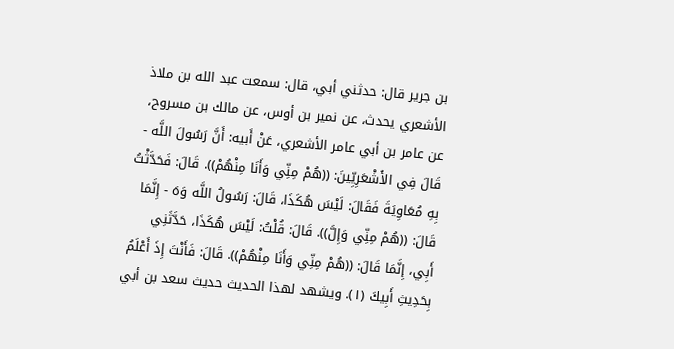بن جرير قال: حدثني أبي، قال: سمعت عبد الله بن ملاذ الأشعري يحدث، عن نمير بن أوس، عن مالك بن مسروح، عن عامر بن أبي عامر الأشعري، عَنْ أَبيه: أَنَّ رَسُولَ اللَّه - قَالَ فِي الأَشْعَرِيِّينَ: ((هُمْ مِنِّي وَأَنَا مِنْهُمْ)). قَالَ: فَحَدَّثْتُ بِهِ مُعَاوِيَةَ فَقَالَ: لَيْسَ هُكَذَا، قَالَ: رَسُولُ اللَّه وَهَ - إِنَّمَا قَالَ: ((هُمْ مِنِّي وَإِلَّ)). قَالَ: قُلْتُ: لَيْسَ هُكَذَا، حَدَّثَنِي أَبِي، إِنَّمَا قَالَ: ((هُمْ مِنِّي وَأَنَا مِنْهُمْ)). قَالَ: فَأَنْتَ إِذَ أَعْلَمُ بِحَدِيثِ أَبِيكَ (١). ويشهد لهذا الحديث حديث سعد بن أبي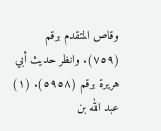وقاص المتقدم برقم (٧٥٩). وانظر حديث أبي هريرة برقم (٥٩٥٨). (١) عبد الله بن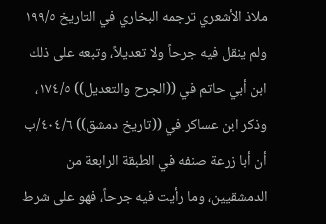ملاذ الأشعري ترجمه البخاري في التاريخ ١٩٩/٥ ولم ينقل فيه جرحاً ولا تعديلاً، وتبعه على ذلك ابن أبي حاتم في ((الجرح والتعديل)) ١٧٤/٥، وذكر ابن عساكر في ((تاريخ دمشق)) ٤٠٤/٦/ب أن أبا زرعة صنفه في الطبقة الرابعة من الدمشقيين، وما رأيت فيه جرحاً، فهو على شرط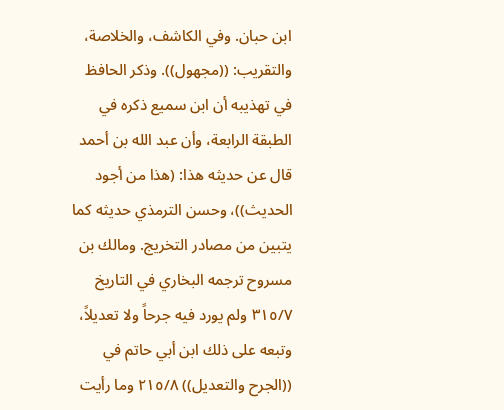ابن حبان. وفي الكاشف، والخلاصة، والتقريب: ((مجهول)). وذكر الحافظ في تهذيبه أن ابن سميع ذكره في الطبقة الرابعة، وأن عبد الله بن أحمد قال عن حديثه هذا: (هذا من أجود الحديث))، وحسن الترمذي حديثه كما يتبين من مصادر التخريج. ومالك بن مسروح ترجمه البخاري في التاريخ ٣١٥/٧ ولم يورد فيه جرحاً ولا تعديلاً، وتبعه على ذلك ابن أبي حاتم في ((الجرح والتعديل)) ٢١٥/٨ وما رأيت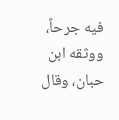فيه جرحاً، ووثقه ابن حبان، وقال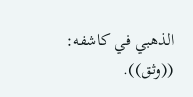الذهبي في كاشفه: ((وثق)).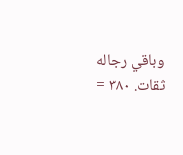وباقي رجاله ثقات. ٣٨٠ =